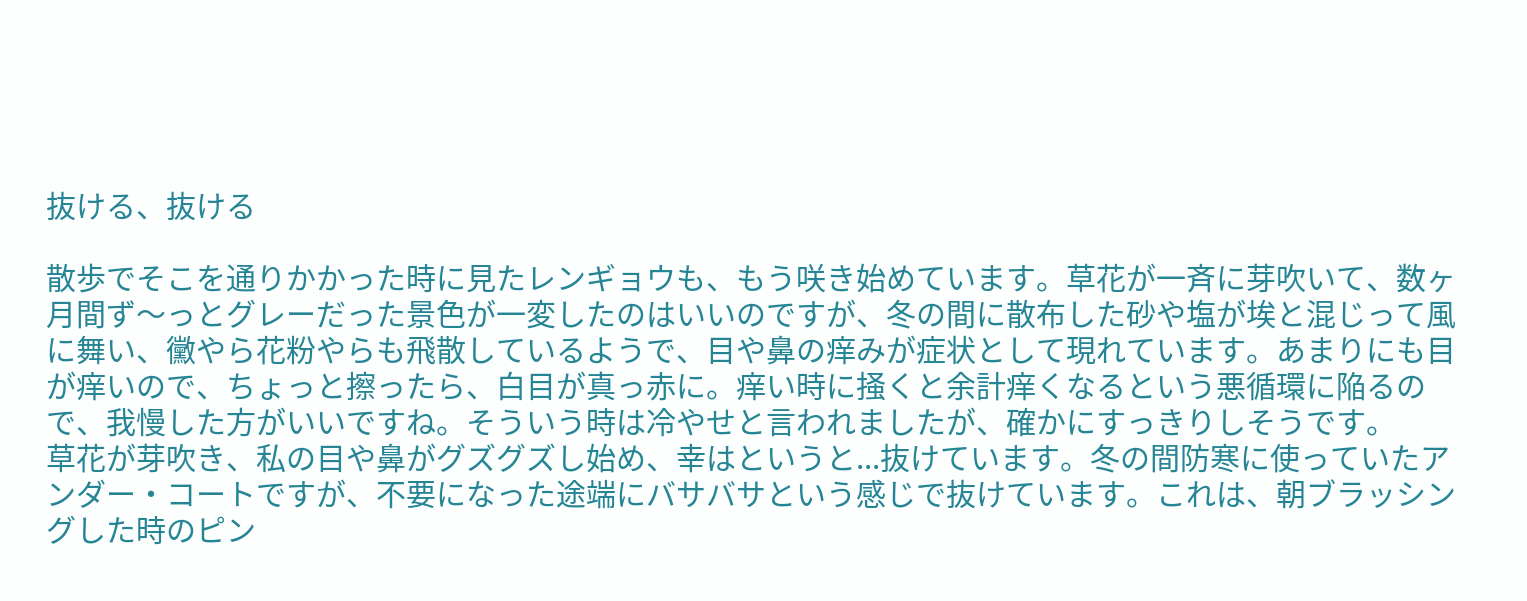抜ける、抜ける

散歩でそこを通りかかった時に見たレンギョウも、もう咲き始めています。草花が一斉に芽吹いて、数ヶ月間ず〜っとグレーだった景色が一変したのはいいのですが、冬の間に散布した砂や塩が埃と混じって風に舞い、黴やら花粉やらも飛散しているようで、目や鼻の痒みが症状として現れています。あまりにも目が痒いので、ちょっと擦ったら、白目が真っ赤に。痒い時に掻くと余計痒くなるという悪循環に陥るので、我慢した方がいいですね。そういう時は冷やせと言われましたが、確かにすっきりしそうです。
草花が芽吹き、私の目や鼻がグズグズし始め、幸はというと...抜けています。冬の間防寒に使っていたアンダー・コートですが、不要になった途端にバサバサという感じで抜けています。これは、朝ブラッシングした時のピン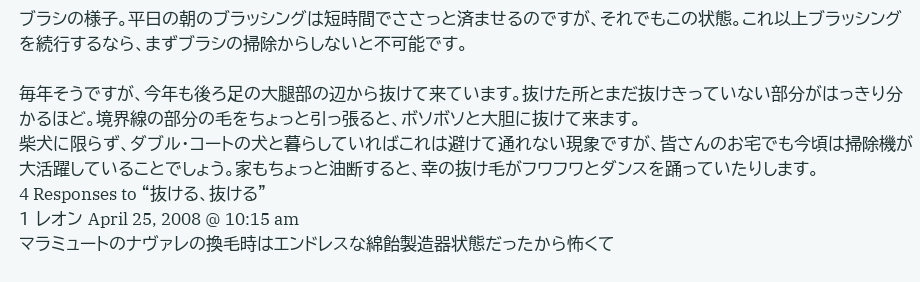ブラシの様子。平日の朝のブラッシングは短時間でささっと済ませるのですが、それでもこの状態。これ以上ブラッシングを続行するなら、まずブラシの掃除からしないと不可能です。

毎年そうですが、今年も後ろ足の大腿部の辺から抜けて来ています。抜けた所とまだ抜けきっていない部分がはっきり分かるほど。境界線の部分の毛をちょっと引っ張ると、ボソボソと大胆に抜けて来ます。
柴犬に限らず、ダブル・コートの犬と暮らしていればこれは避けて通れない現象ですが、皆さんのお宅でも今頃は掃除機が大活躍していることでしょう。家もちょっと油断すると、幸の抜け毛がフワフワとダンスを踊っていたりします。
4 Responses to “抜ける、抜ける”
1 レオン April 25, 2008 @ 10:15 am
マラミュートのナヴァレの換毛時はエンドレスな綿飴製造器状態だったから怖くて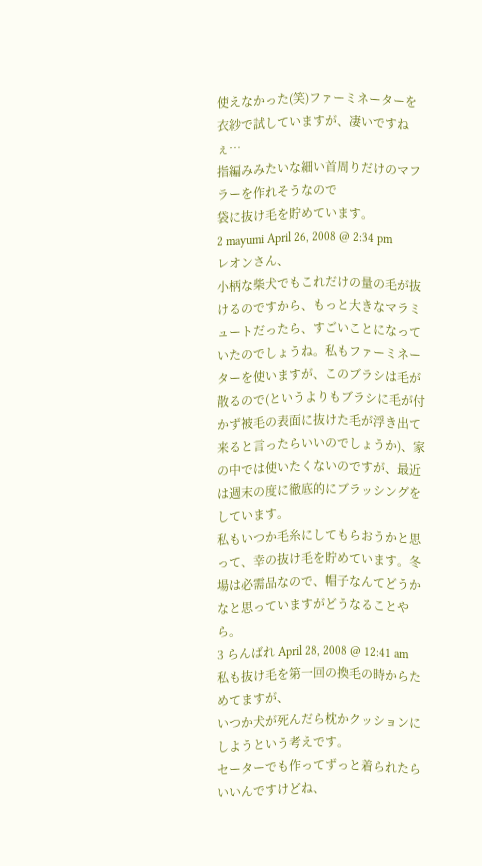使えなかった(笑)ファーミネーターを
衣紗で試していますが、凄いですねぇ…
指編みみたいな細い首周りだけのマフラーを作れそうなので
袋に抜け毛を貯めています。
2 mayumi April 26, 2008 @ 2:34 pm
レオンさん、
小柄な柴犬でもこれだけの量の毛が抜けるのですから、もっと大きなマラミュートだったら、すごいことになっていたのでしょうね。私もファーミネーターを使いますが、このブラシは毛が散るので(というよりもブラシに毛が付かず被毛の表面に抜けた毛が浮き出て来ると言ったらいいのでしょうか)、家の中では使いたくないのですが、最近は週末の度に徹底的にブラッシングをしています。
私もいつか毛糸にしてもらおうかと思って、幸の抜け毛を貯めています。冬場は必需品なので、帽子なんてどうかなと思っていますがどうなることやら。
3 らんばれ April 28, 2008 @ 12:41 am
私も抜け毛を第一回の換毛の時からためてますが、
いつか犬が死んだら枕かクッションにしようという考えです。
セーターでも作ってずっと着られたらいいんですけどね、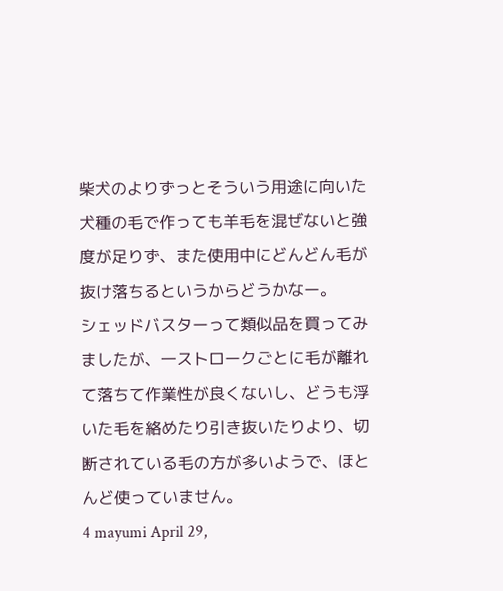柴犬のよりずっとそういう用途に向いた犬種の毛で作っても羊毛を混ぜないと強度が足りず、また使用中にどんどん毛が抜け落ちるというからどうかなー。
シェッドバスターって類似品を買ってみましたが、一ストロークごとに毛が離れて落ちて作業性が良くないし、どうも浮いた毛を絡めたり引き抜いたりより、切断されている毛の方が多いようで、ほとんど使っていません。
4 mayumi April 29,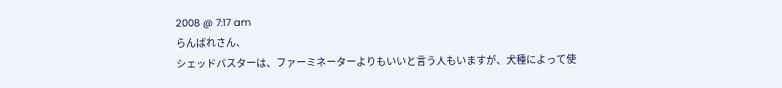2008 @ 7:17 am
らんばれさん、
シェッドバスターは、ファーミネーターよりもいいと言う人もいますが、犬種によって使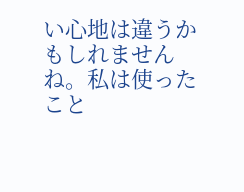い心地は違うかもしれませんね。私は使ったこと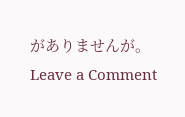がありませんが。
Leave a Comment